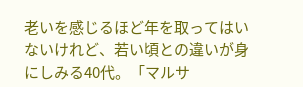老いを感じるほど年を取ってはいないけれど、若い頃との違いが身にしみる40代。「マルサ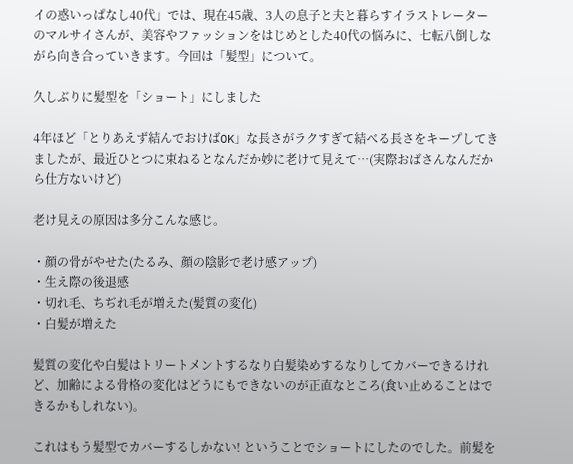イの惑いっぱなし40代」では、現在45歳、3人の息子と夫と暮らすイラストレーターのマルサイさんが、美容やファッションをはじめとした40代の悩みに、七転八倒しながら向き合っていきます。今回は「髪型」について。

久しぶりに髪型を「ショート」にしました

4年ほど「とりあえず結んでおけばOK」な長さがラクすぎて結べる長さをキープしてきましたが、最近ひとつに束ねるとなんだか妙に老けて見えて…(実際おばさんなんだから仕方ないけど)

老け見えの原因は多分こんな感じ。

・顔の骨がやせた(たるみ、顔の陰影で老け感アップ)
・生え際の後退感
・切れ毛、ちぢれ毛が増えた(髪質の変化)
・白髪が増えた

髪質の変化や白髪はトリートメントするなり白髪染めするなりしてカバーできるけれど、加齢による骨格の変化はどうにもできないのが正直なところ(食い止めることはできるかもしれない)。

これはもう髪型でカバーするしかない! ということでショートにしたのでした。前髪を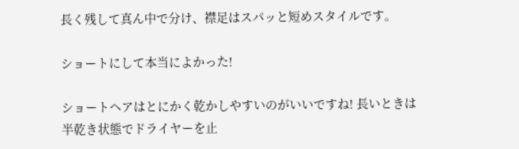長く残して真ん中で分け、襟足はスパッと短めスタイルです。

ショートにして本当によかった!

ショートヘアはとにかく乾かしやすいのがいいですね! 長いときは半乾き状態でドライヤーを止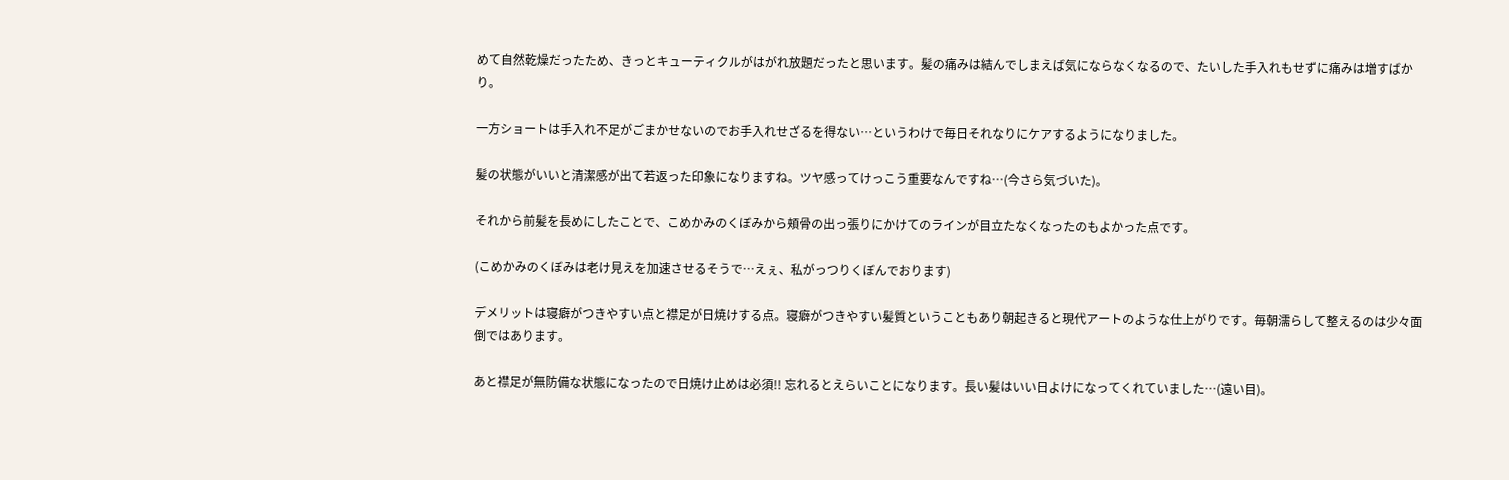めて自然乾燥だったため、きっとキューティクルがはがれ放題だったと思います。髪の痛みは結んでしまえば気にならなくなるので、たいした手入れもせずに痛みは増すばかり。

一方ショートは手入れ不足がごまかせないのでお手入れせざるを得ない…というわけで毎日それなりにケアするようになりました。

髪の状態がいいと清潔感が出て若返った印象になりますね。ツヤ感ってけっこう重要なんですね…(今さら気づいた)。

それから前髪を長めにしたことで、こめかみのくぼみから頬骨の出っ張りにかけてのラインが目立たなくなったのもよかった点です。

(こめかみのくぼみは老け見えを加速させるそうで…えぇ、私がっつりくぼんでおります)

デメリットは寝癖がつきやすい点と襟足が日焼けする点。寝癖がつきやすい髪質ということもあり朝起きると現代アートのような仕上がりです。毎朝濡らして整えるのは少々面倒ではあります。

あと襟足が無防備な状態になったので日焼け止めは必須!! 忘れるとえらいことになります。長い髪はいい日よけになってくれていました…(遠い目)。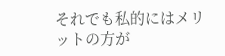それでも私的にはメリットの方が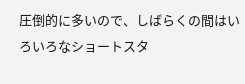圧倒的に多いので、しばらくの間はいろいろなショートスタ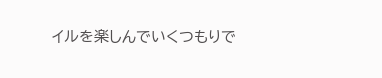イルを楽しんでいくつもりで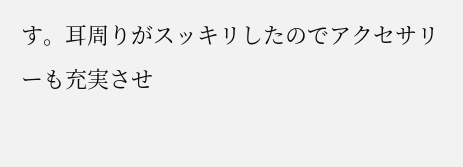す。耳周りがスッキリしたのでアクセサリーも充実させ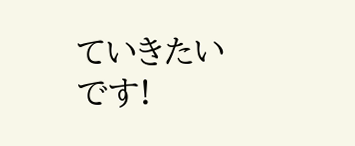ていきたいです!